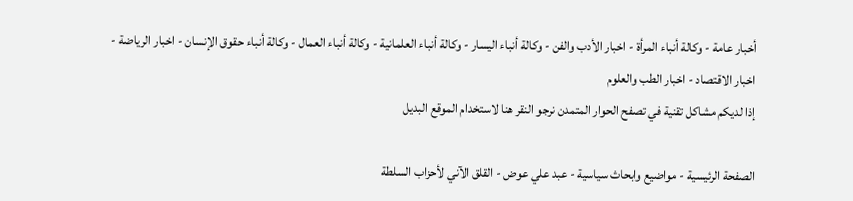أخبار عامة - وكالة أنباء المرأة - اخبار الأدب والفن - وكالة أنباء اليسار - وكالة أنباء العلمانية - وكالة أنباء العمال - وكالة أنباء حقوق الإنسان - اخبار الرياضة - اخبار الاقتصاد - اخبار الطب والعلوم
إذا لديكم مشاكل تقنية في تصفح الحوار المتمدن نرجو النقر هنا لاستخدام الموقع البديل

الصفحة الرئيسية - مواضيع وابحاث سياسية - عبد علي عوض - القلق الآني لأحزاب السلطة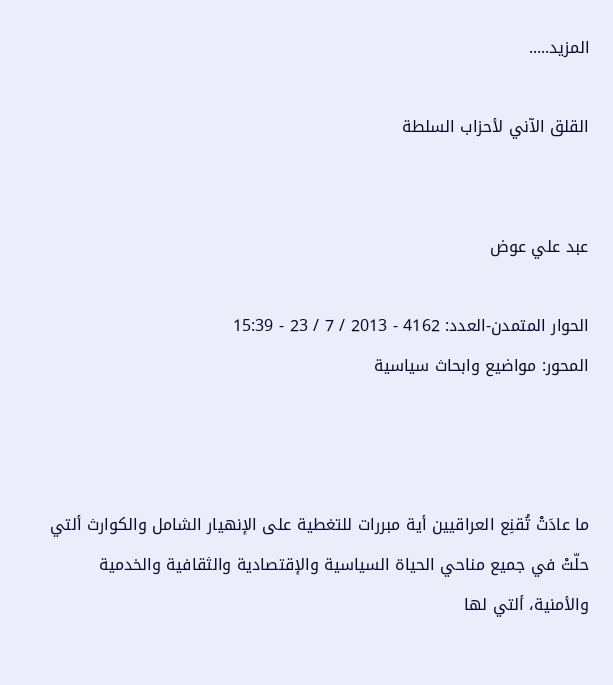المزيد.....

القلق الآني لأحزاب السلطة


عبد علي عوض

الحوار المتمدن-العدد: 4162 - 2013 / 7 / 23 - 15:39
المحور: مواضيع وابحاث سياسية



ما عادَتْ تُقنِع العراقيين أية مبررات للتغطية على الإنهيار الشامل والكوارث ألتي حلّتْ في جميع مناحي الحياة السياسية والإقتصادية والثقافية والخدمية والأمنية، ألتي لها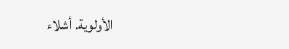الأولوية. أشلاء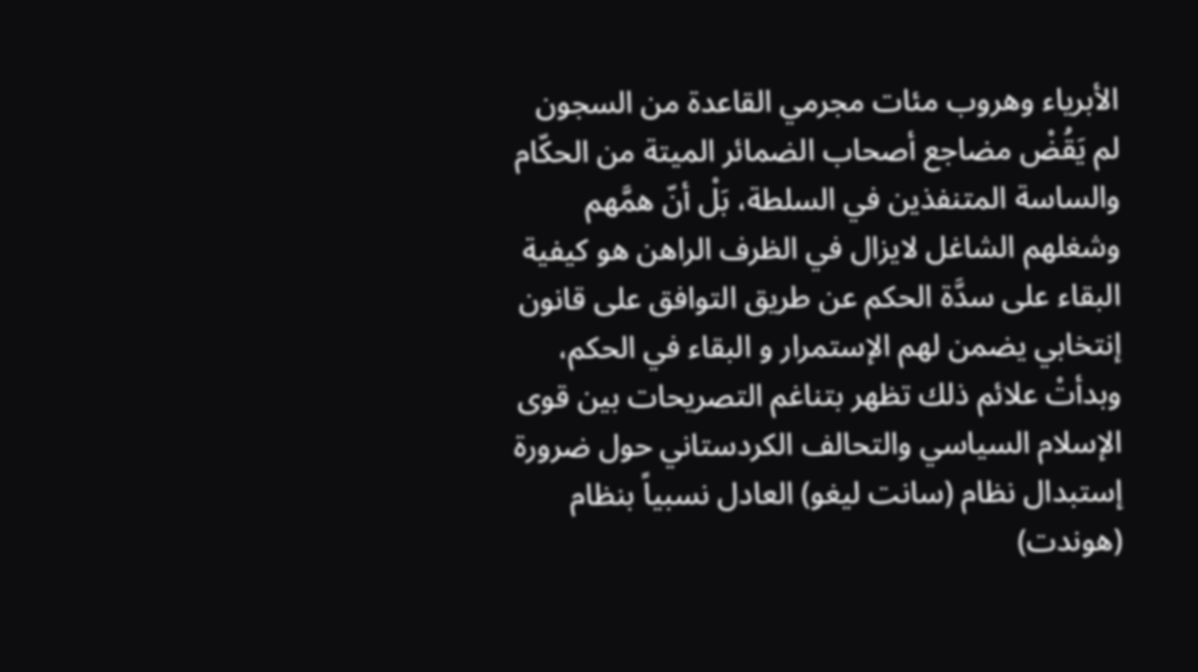الأبرياء وهروب مئات مجرمي القاعدة من السجون لم يَقُضْ مضاجع أصحاب الضمائر الميتة من الحكّام والساسة المتنفذين في السلطة، بَلْ أنّ همَّهم وشغلهم الشاغل لايزال في الظرف الراهن هو كيفية البقاء على سدَّة الحكم عن طريق التوافق على قانون إنتخابي يضمن لهم الإستمرار و البقاء في الحكم، وبدأتْ علائم ذلك تظهر بتناغم التصريحات بين قوى الإسلام السياسي والتحالف الكردستاني حول ضرورة إستبدال نظام (سانت ليغو) العادل نسبياً بنظام (هوندت)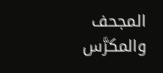المجحف والمكرَّس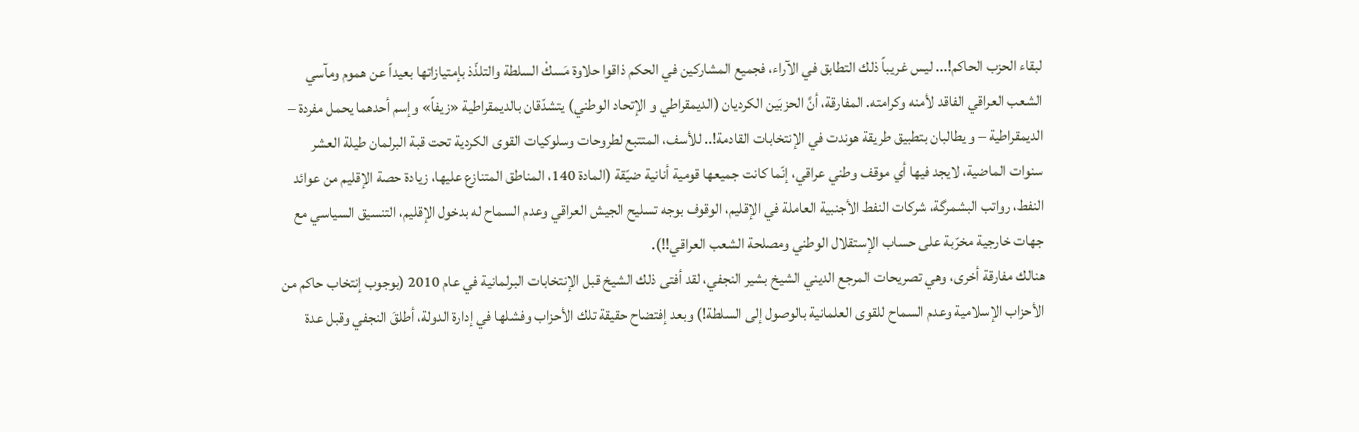لبقاء الحزب الحاكم!... ليس غريباً ذلك التطابق في الآراء، فجميع المشاركين في الحكم ذاقوا حلاوة مَسكْ السلطة والتلذّذ بإمتيازاتها بعيداً عن هموم ومآسي الشعب العراقي الفاقد لأمنه وكرامته. المفارقة، أنَّ الحزبَين الكرديان (الديمقراطي و الإتحاد الوطني) يتشدّقان بالديمقراطية «زيفاً» وإسم أحدهما يحمل مفردة – الديمقراطية – و يطالبان بتطبيق طريقة هوندت في الإنتخابات القادمة!.. للأسف، المتتبع لطروحات وسلوكيات القوى الكردية تحت قبة البرلمان طيلة العشر سنوات الماضية، لايجد فيها أي موقف وطني عراقي، إنّما كانت جميعها قومية أنانية ضيّقة (المادة 140، المناطق المتنازع عليها، زيادة حصة الإقليم من عوائد النفط، رواتب البشمرگة، شركات النفط الأجنبية العاملة في الإقليم، الوقوف بوجه تسليح الجيش العراقي وعدم السماح له بدخول الإقليم، التنسيق السياسي مع جهات خارجية مخرّبة على حساب الإستقلال الوطني ومصلحة الشعب العراقي!!).
هنالك مفارقة أخرى، وهي تصريحات المرجع الديني الشيخ بشير النجفي، لقد أفتى ذلك الشيخ قبل الإنتخابات البرلمانية في عام 2010 (بوجوب إنتخاب حاكم من الأحزاب الإسلامية وعدم السماح للقوى العلمانية بالوصول إلى السلطة!) وبعد إفتضاح حقيقة تلك الأحزاب وفشلها في إدارة الدولة، أطلقَ النجفي وقبل عدة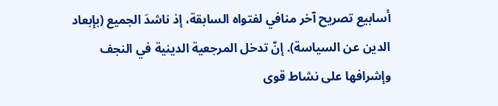أسابيع تصريح آخر منافي لفتواه السابقة، إذ ناشدَ الجميع (بإبعاد الدين عن السياسة). إنّ تدخل المرجعية الدينية في النجف وإشرافها على نشاط قوى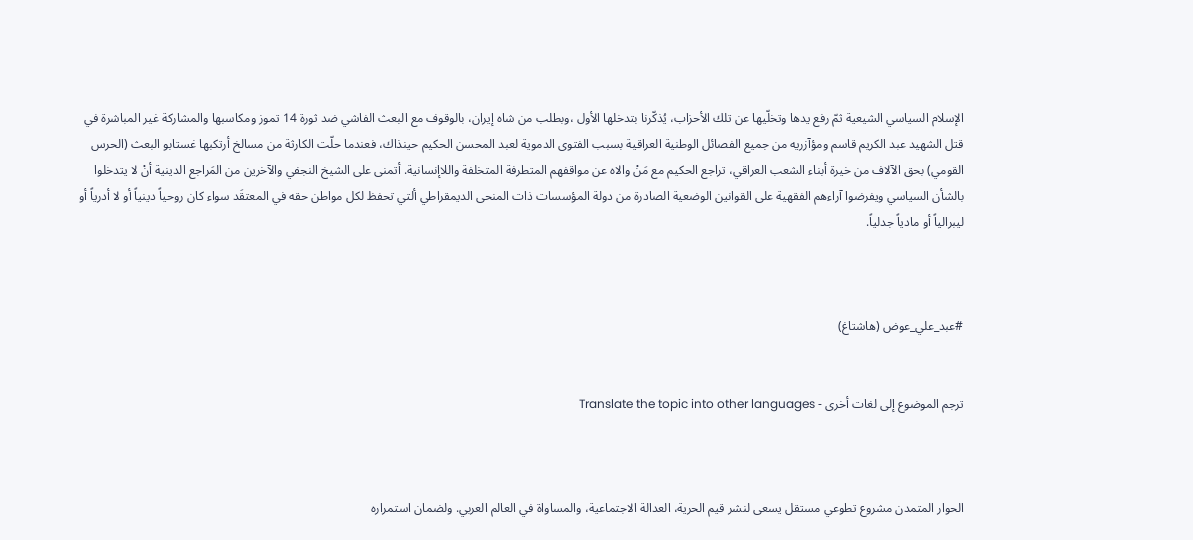الإسلام السياسي الشيعية ثمّ رفع يدها وتخلّيها عن تلك الأحزاب، يُذكّرنا بتدخلها الأول ،وبطلب من شاه إيران، بالوقوف مع البعث الفاشي ضد ثورة 14 تموز ومكاسبها والمشاركة غير المباشرة في قتل الشهيد عبد الكريم قاسم ومؤآزريه من جميع الفصائل الوطنية العراقية بسبب الفتوى الدموية لعبد المحسن الحكيم حينذاك، فعندما حلّت الكارثة من مسالخ أرتكبها غستابو البعث (الحرس القومي) بحق الآلاف من خيرة أبناء الشعب العراقي، تراجع الحكيم مع مَنْ والاه عن مواقفهم المتطرفة المتخلفة واللاإنسانية. أتمنى على الشيخ النجفي والآخرين من المَراجع الدينية أنْ لا يتدخلوا بالشأن السياسي ويفرضوا آراءهم الفقهية على القوانين الوضعية الصادرة من دولة المؤسسات ذات المنحى الديمقراطي ألتي تحفظ لكل مواطن حقه في المعتقَد سواء كان روحياً دينياً أو لا أدرياً أو ليبرالياً أو مادياً جدلياً.



#عبد_علي_عوض (هاشتاغ)


ترجم الموضوع إلى لغات أخرى - Translate the topic into other languages



الحوار المتمدن مشروع تطوعي مستقل يسعى لنشر قيم الحرية، العدالة الاجتماعية، والمساواة في العالم العربي. ولضمان استمراره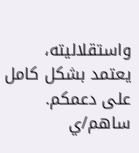واستقلاليته، يعتمد بشكل كامل على دعمكم. ساهم/ي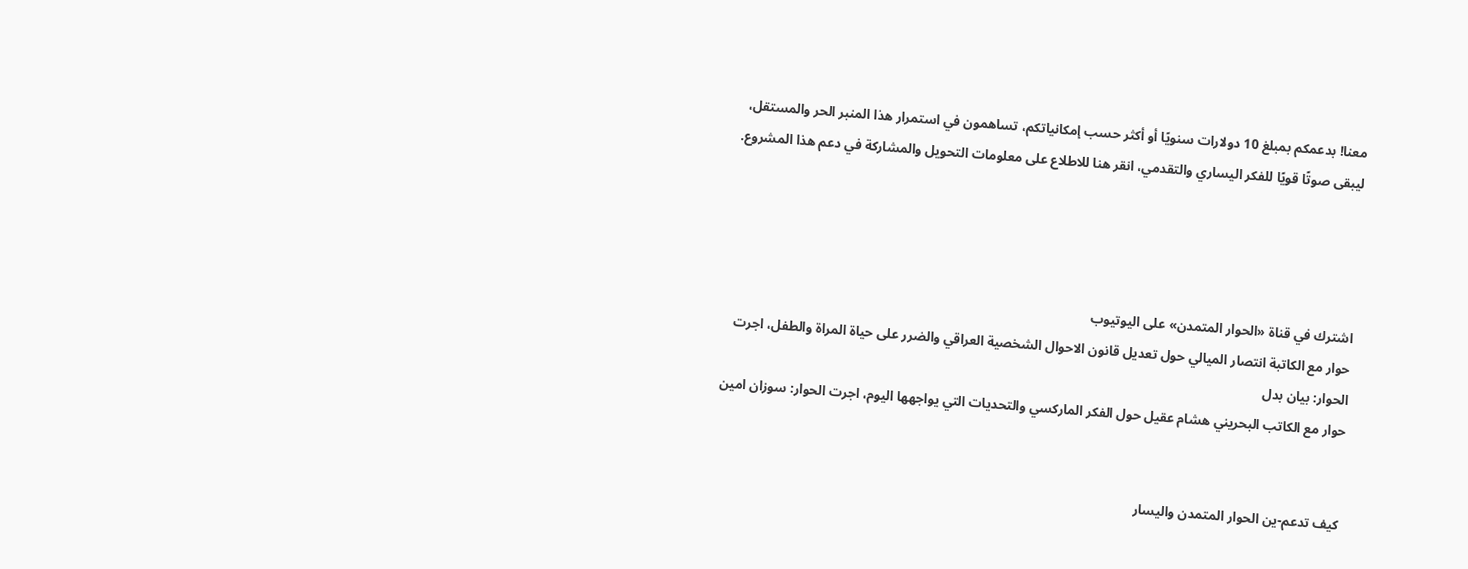معنا! بدعمكم بمبلغ 10 دولارات سنويًا أو أكثر حسب إمكانياتكم، تساهمون في استمرار هذا المنبر الحر والمستقل، ليبقى صوتًا قويًا للفكر اليساري والتقدمي، انقر هنا للاطلاع على معلومات التحويل والمشاركة في دعم هذا المشروع.




اشترك في قناة «الحوار المتمدن» على اليوتيوب
حوار مع الكاتبة انتصار الميالي حول تعديل قانون الاحوال الشخصية العراقي والضرر على حياة المراة والطفل، اجرت الحوار: بيان بدل
حوار مع الكاتب البحريني هشام عقيل حول الفكر الماركسي والتحديات التي يواجهها اليوم، اجرت الحوار: سوزان امين


كيف تدعم-ين الحوار المتمدن واليسار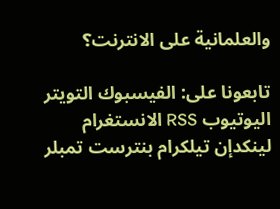والعلمانية على الانترنت؟

تابعونا على: الفيسبوك التويتر اليوتيوب RSS الانستغرام لينكدإن تيلكرام بنترست تمبلر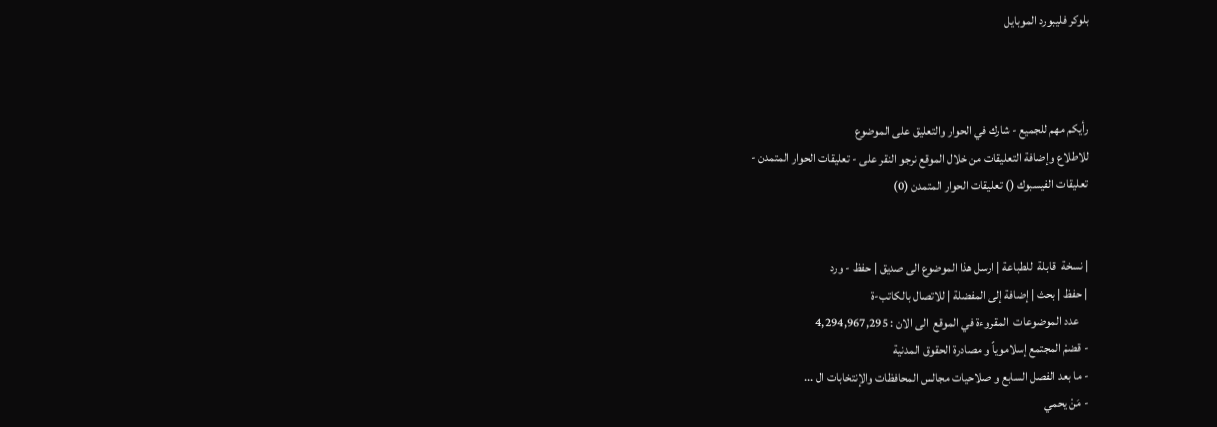بلوكر فليبورد الموبايل



رأيكم مهم للجميع - شارك في الحوار والتعليق على الموضوع
للاطلاع وإضافة التعليقات من خلال الموقع نرجو النقر على - تعليقات الحوار المتمدن -
تعليقات الفيسبوك () تعليقات الحوار المتمدن (0)


| نسخة  قابلة  للطباعة | ارسل هذا الموضوع الى صديق | حفظ - ورد
| حفظ | بحث | إضافة إلى المفضلة | للاتصال بالكاتب-ة
    عدد الموضوعات  المقروءة في الموقع  الى الان : 4,294,967,295
- قضمْ المجتمع إسلاموياً و مصادرة الحقوق المدنية
- ما بعد الفصل السابع و صلاحيات مجالس المحافظات والإنتخابات ال ...
- مَنْ يحمي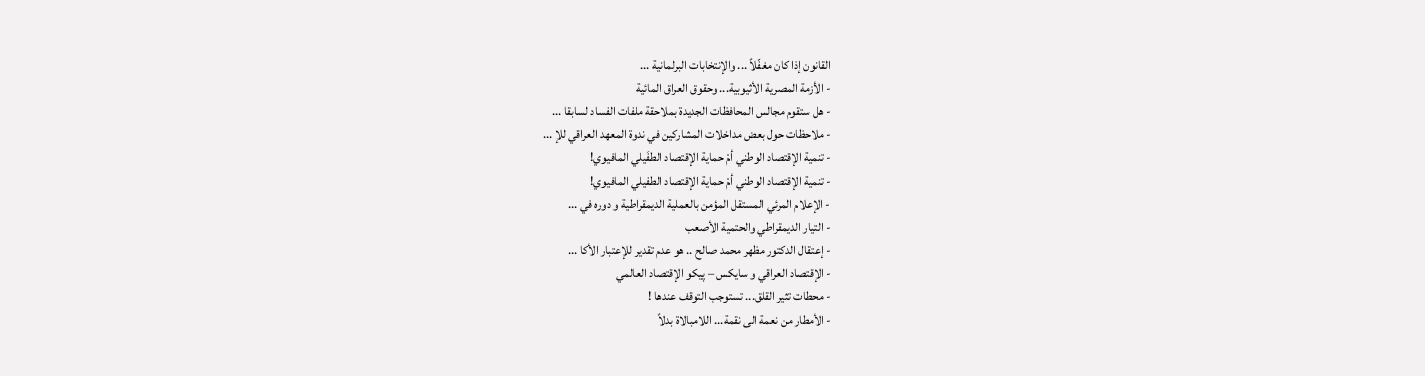القانون إذا كان مغفّلاً ... والإنتخابات البرلمانية ...
- الأزمة المصرية الأثيوبية... وحقوق العراق المائية
- هل ستقوم مجالس المحافظات الجديدة بملاحقة ملفات الفساد لسابقا ...
- ملاحظات حول بعض مداخلات المشاركين في ندوة المعهد العراقي للإ ...
- تنمية الإقتصاد الوطني أمْ حماية الإقتصاد الطفَيلي المافيوي!
- تنمية الإقتصاد الوطني أمْ حماية الإقتصاد الطفيلي المافيوي!
- الإعلام المرئي المستقل المؤمن بالعملية الديمقراطية و دوره في ...
- التيار الديمقراطي والحتمية الأصعب
- إعتقال الدكتور مظهر محمد صالح .. هو عدم تقدير للإعتبار الأكا ...
- الإقتصاد العراقي و سايكس – پيكو الإقتصاد العالمي
- محطات تثير القلق... تستوجب التوقف عندها !
- الأمطار من نعمة الى نقمة... اللامبالاة بدلاً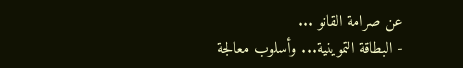عن صرامة القانو ...
- البطاقة التموينية... وأسلوب معالجة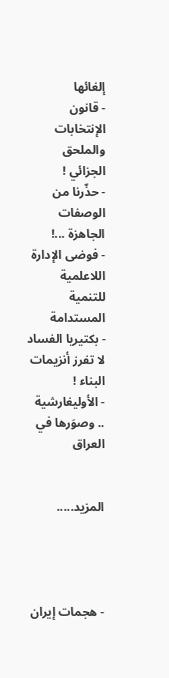إلغائها
- قانون الإنتخابات والملحق الجزائي !
- حذّرنا من الوصفات الجاهزة ...!
- فوضى الإدارة اللاعلمية للتنمية المستدامة
- بكتيريا الفساد لا تفرز أنزيمات البناء !
- الأوليغارشية .. وصوَرها في العراق


المزيد.....




- هجمات إيران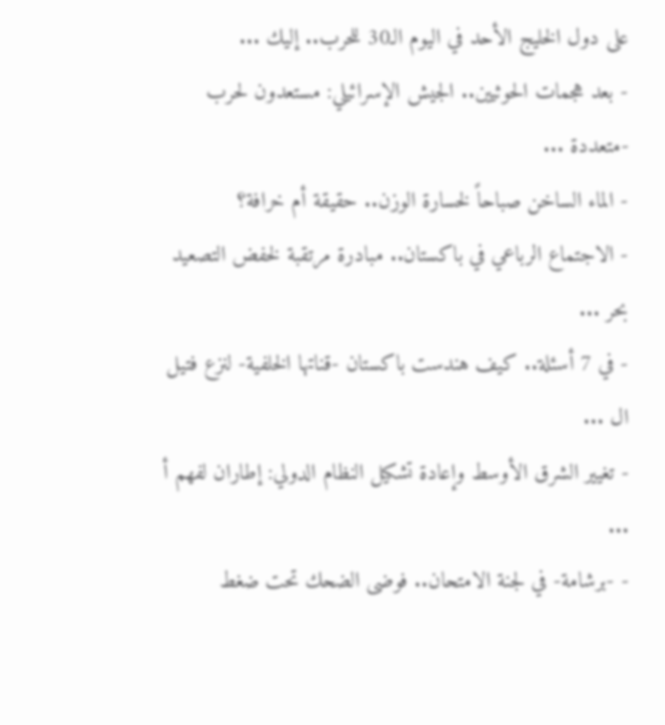على دول الخليج الأحد في اليوم الـ30 للحرب.. إليك ...
- بعد هجمات الحوثيين.. الجيش الإسرائيلي: مستعدون لحرب -متعددة ...
- الماء الساخن صباحاً لخسارة الوزن.. حقيقة أم خرافة؟
- الاجتماع الرباعي في باكستان.. مبادرة مرتقبة لخفض التصعيد بحر ...
- في 7 أسئلة.. كيف هندست باكستان -قناتها الخلفية- لنزع فتيل ال ...
- تغيير الشرق الأوسط وإعادة تشكيل النظام الدولي: إطاران لفهم أ ...
- -برشامة- في لجنة الامتحان.. فوضى الضحك تحت ضغط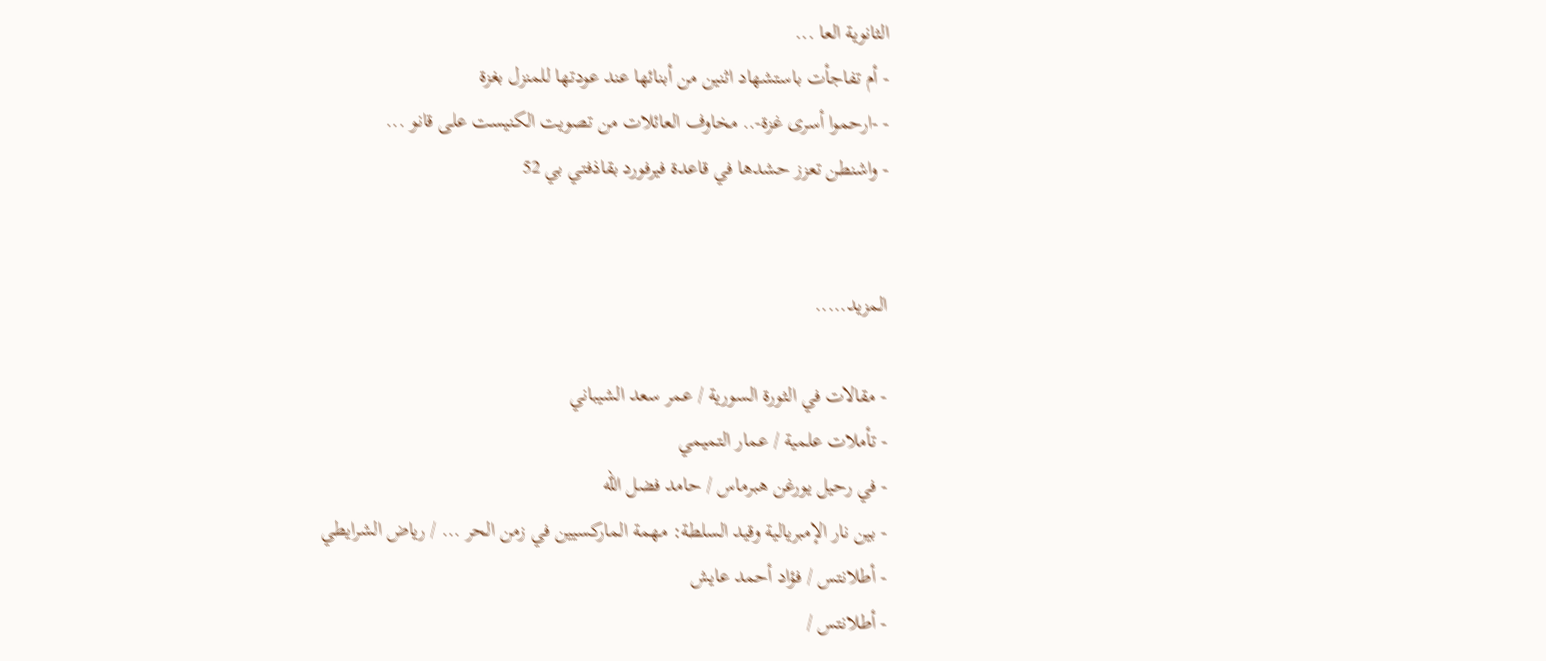الثانوية العا ...
- أم تفاجأت باستشهاد اثنين من أبنائها عند عودتها للمنزل بغزة
- -ارحموا أسرى غزة-.. مخاوف العائلات من تصويت الكنيست على قانو ...
- واشنطن تعزز حشدها في قاعدة فيرفورد بقاذفتي بي 52


المزيد.....

- مقالات في الثورة السورية / عمر سعد الشيباني
- تأملات علمية / عمار التميمي
- في رحيل يورغن هبرماس / حامد فضل الله
- بين نار الإمبريالية وقيد السلطة: مهمة الماركسيين في زمن الحر ... / رياض الشرايطي
- أطلانتس / فؤاد أحمد عايش
- أطلانتس /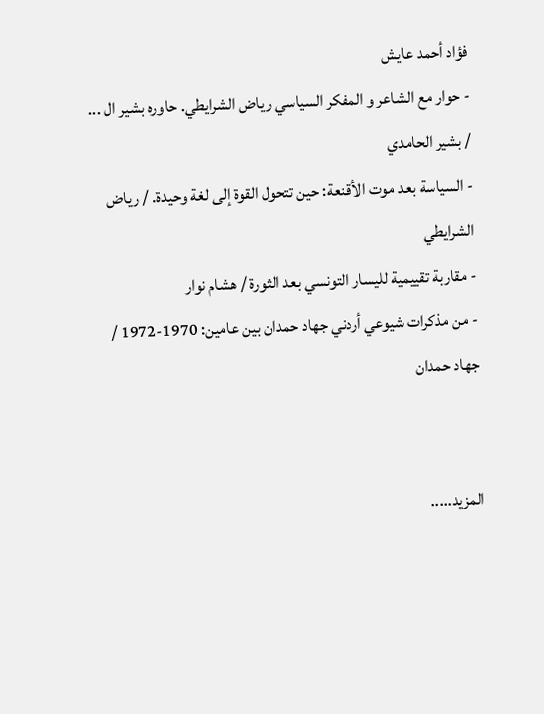فؤاد أحمد عايش
- حوار مع الشاعر و المفكر السياسي رياض الشرايطي. حاوره بشير ال ... / بشير الحامدي
- السياسة بعد موت الأقنعة: حين تتحول القوة إلى لغة وحيدة. / رياض الشرايطي
- مقاربة تقييمية لليسار التونسي بعد الثورة / هشام نوار
- من مذكرات شيوعي أردني جهاد حمدان بين عامين: 1970-1972 / جهاد حمدان


المزيد.....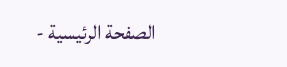الصفحة الرئيسية -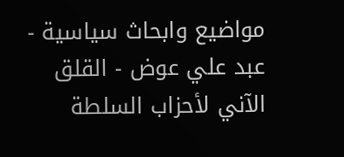مواضيع وابحاث سياسية - عبد علي عوض - القلق الآني لأحزاب السلطة